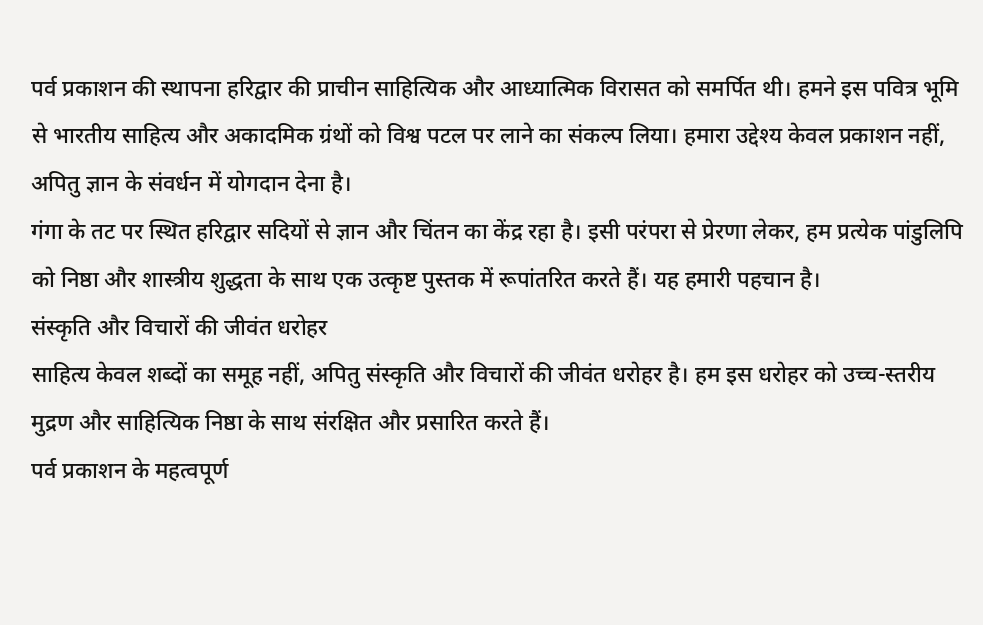पर्व प्रकाशन की स्थापना हरिद्वार की प्राचीन साहित्यिक और आध्यात्मिक विरासत को समर्पित थी। हमने इस पवित्र भूमि से भारतीय साहित्य और अकादमिक ग्रंथों को विश्व पटल पर लाने का संकल्प लिया। हमारा उद्देश्य केवल प्रकाशन नहीं, अपितु ज्ञान के संवर्धन में योगदान देना है।
गंगा के तट पर स्थित हरिद्वार सदियों से ज्ञान और चिंतन का केंद्र रहा है। इसी परंपरा से प्रेरणा लेकर, हम प्रत्येक पांडुलिपि को निष्ठा और शास्त्रीय शुद्धता के साथ एक उत्कृष्ट पुस्तक में रूपांतरित करते हैं। यह हमारी पहचान है।
संस्कृति और विचारों की जीवंत धरोहर
साहित्य केवल शब्दों का समूह नहीं, अपितु संस्कृति और विचारों की जीवंत धरोहर है। हम इस धरोहर को उच्च-स्तरीय मुद्रण और साहित्यिक निष्ठा के साथ संरक्षित और प्रसारित करते हैं।
पर्व प्रकाशन के महत्वपूर्ण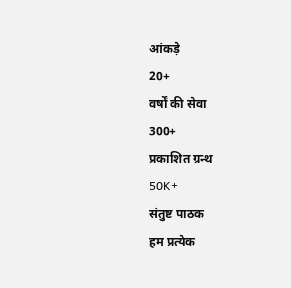आंकड़े
20+
वर्षों की सेवा
300+
प्रकाशित ग्रन्थ
50K+
संतुष्ट पाठक
हम प्रत्येक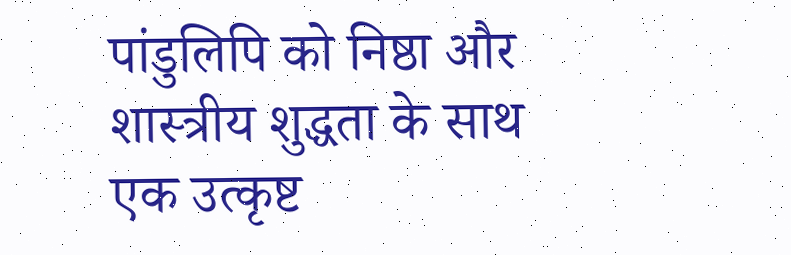पांडुलिपि को निष्ठा और शास्त्रीय शुद्धता के साथ एक उत्कृष्ट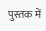पुस्तक में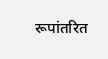रूपांतरित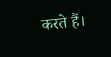करते हैं।